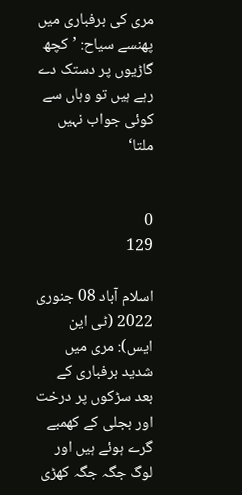مری کی برفباری میں پھنسے سیاح: ’کچھ گاڑیوں پر دستک دے رہے ہیں تو وہاں سے کوئی جواب نہیں ملتا‘


0
129

اسلام آباد 08 جنوری 2022 (ٹی این ایس): مری میں شدید برفباری کے بعد سڑکوں پر درخت اور بجلی کے کھمبے گرے ہوئے ہیں اور لوگ جگہ جگہ کھڑی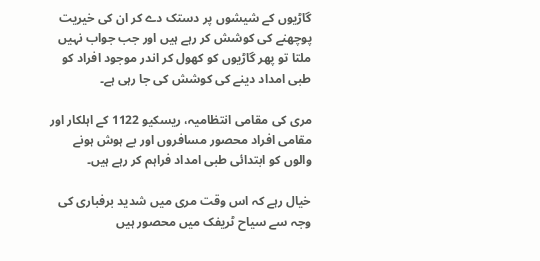گاڑیوں کے شیشوں پر دستک دے کر ان کی خیریت پوچھنے کی کوشش کر رہے ہیں اور جب جواب نہیں ملتا تو پھر گاڑیوں کو کھول کر اندر موجود افراد کو طبی امداد دینے کی کوشش کی جا رہی ہے۔

مری کی مقامی انتظامیہ، ریسکیو 1122 کے اہلکار اور مقامی افراد محصور مسافروں اور بے ہوش ہونے والوں کو ابتدائی طبی امداد فراہم کر رہے ہیں۔

خیال رہے کہ اس وقت مری میں شدید برفباری کی وجہ سے سیاح ٹریفک میں محصور ہیں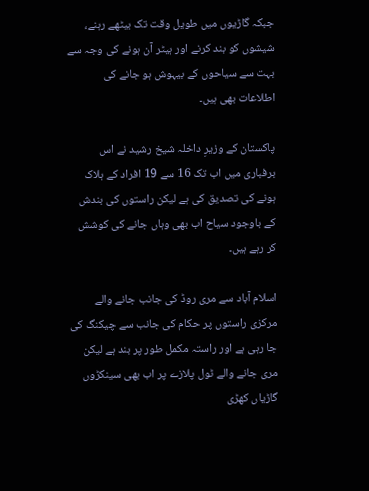جبکہ گاڑیوں میں طویل وقت تک بیٹھے رہنے، شیشوں کو بند کرنے اور ہیٹر آن ہونے کی وجہ سے بہت سے سیاحوں کے بیہوش ہو جانے کی اطلاعات بھی ہیں۔

پاکستان کے وزیرِ داخلہ شیخ رشید نے اس برفباری میں اب تک 16 سے 19 افراد کے ہلاک ہونے کی تصدیق کی ہے لیکن راستوں کی بندش کے باوجود سیاح اب بھی وہاں جانے کی کوشش کر رہے ہیں۔

اسلام آباد سے مری روڈ کی جانب جانے والے مرکزی راستوں پر حکام کی جانب سے چیکنگ کی جا رہی ہے اور راستہ مکمل طور پر بند ہے لیکن مری جانے والے ٹول پلازے پر اب بھی سینکڑوں گاڑیاں کھڑی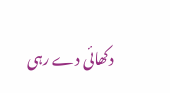دکھائی دے رہی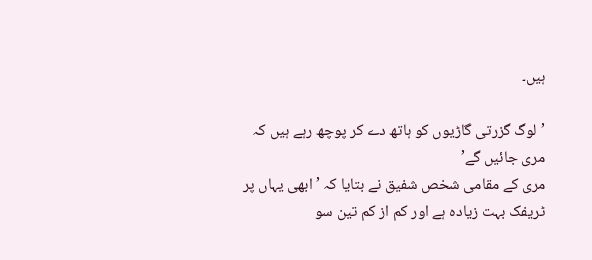ہیں۔

’لوگ گزرتی گاڑیوں کو ہاتھ دے کر پوچھ رہے ہیں کہ مری جائیں گے’
مری کے مقامی شخص شفیق نے بتایا کہ ’ابھی یہاں پر ٹریفک بہت زیادہ ہے اور کم از کم تین سو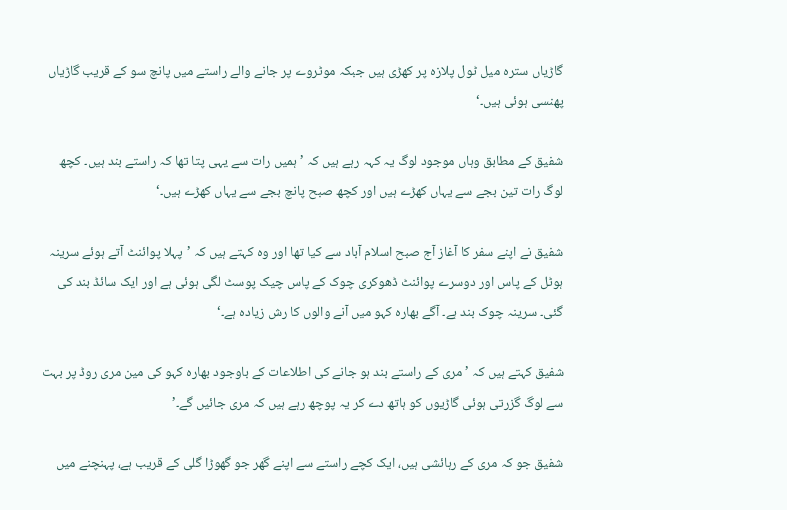گاڑیاں سترہ میل ٹول پلازہ پر کھڑی ہیں جبکہ موٹروے پر جانے والے راستے میں پانچ سو کے قریب گاڑیاں پھنسی ہوئی ہیں۔‘

شفیق کے مطابق وہاں موجود لوگ یہ کہہ رہے ہیں کہ ’ہمیں رات سے یہی پتا تھا کہ راستے بند ہیں۔ کچھ لوگ رات تین بجے سے یہاں کھڑے ہیں اور کچھ صبح پانچ بجے سے یہاں کھڑے ہیں۔‘

شفیق نے اپنے سفر کا آغاز آج صبح اسلام آباد سے کیا تھا اور وہ کہتے ہیں کہ ’پہلا پوائنٹ آتے ہوئے سرینہ ہوٹل کے پاس اور دوسرے پوائنٹ ڈھوکری چوک کے پاس چیک پوسٹ لگی ہوئی ہے اور ایک سائڈ بند کی گئی۔ سرینہ چوک بند ہے۔ آگے بھارہ کہو میں آنے والوں کا رش زیادہ ہے۔‘

شفیق کہتے ہیں کہ ’مری کے راستے بند ہو جانے کی اطلاعات کے باوجود بھارہ کہو کی مین مری روڈ پر بہت سے لوگ گزرتی ہوئی گاڑیوں کو ہاتھ دے کر یہ پوچھ رہے ہیں کہ مری جائیں گے۔’

شفیق جو کہ مری کے رہائشی ہیں، ایک کچے راستے سے اپنے گھر جو گھوڑا گلی کے قریب ہے، پہنچنے میں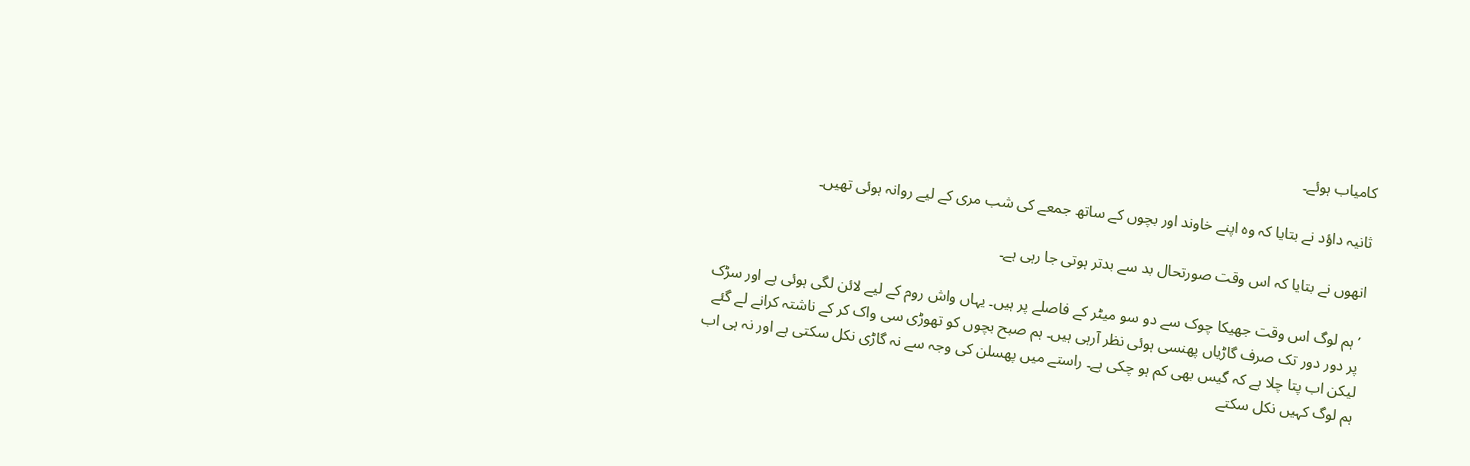کامیاب ہوئے۔

ثانیہ داؤد نے بتایا کہ وہ اپنے خاوند اور بچوں کے ساتھ جمعے کی شب مری کے لیے روانہ ہوئی تھیں۔

انھوں نے بتایا کہ اس وقت صورتحال بد سے بدتر ہوتی جا رہی ہے۔

’ہم لوگ اس وقت جھیکا چوک سے دو سو میٹر کے فاصلے پر ہیں۔ یہاں واش روم کے لیے لائن لگی ہوئی ہے اور سڑک پر دور دور تک صرف گاڑیاں پھنسی ہوئی نظر آرہی ہیں۔ ہم صبح بچوں کو تھوڑی سی واک کر کے ناشتہ کرانے لے گئے لیکن اب پتا چلا ہے کہ گیس بھی کم ہو چکی ہے۔ راستے میں پھسلن کی وجہ سے نہ گاڑی نکل سکتی ہے اور نہ ہی اب ہم لوگ کہیں نکل سکتے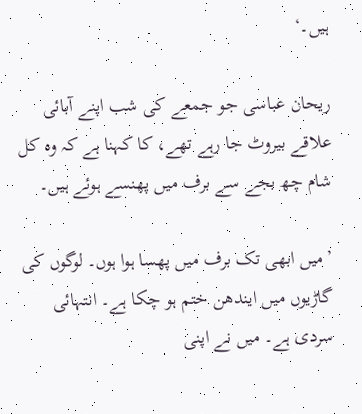ہیں۔‘

ریحان عباسی جو جمعے کی شب اپنے آبائی علاقے بیروٹ جا رہے تھے، کا کہنا ہے کہ وہ کل شام چھ بجے سے برف میں پھنسے ہوئے ہیں۔

’میں ابھی تک برف میں پھسا ہوا ہوں۔ لوگوں کی گاڑیوں میں ایندھن ختم ہو چکا ہے۔ انتہائی سردی ہے۔ میں نے اپنی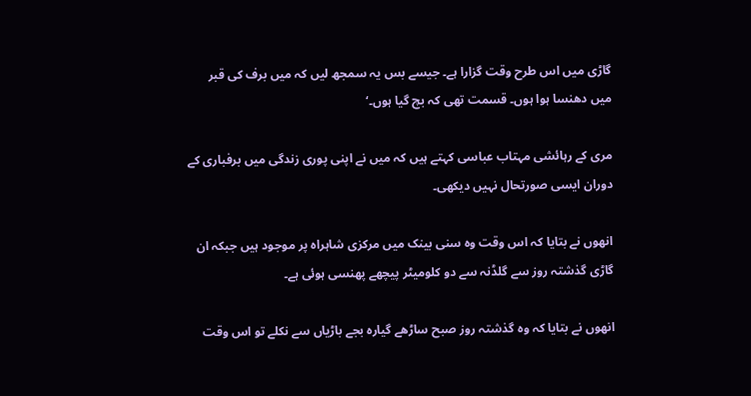گاڑی میں اس طرح وقت گزارا ہے۔ جیسے بس یہ سمجھ لیں کہ میں برف کی قبر میں دھنسا ہوا ہوں۔ قسمت تھی کہ بچ گیا ہوں۔‘

مری کے رہائشی مہتاب عباسی کہتے ہیں کہ میں نے اپنی پوری زندگی میں برفباری کے دوران ایسی صورتحال نہیں دیکھی۔

انھوں نے بتایا کہ اس وقت وہ سنی بینک میں مرکزی شاہراہ پر موجود ہیں جبکہ ان گاڑی گذشتہ روز سے گلڈنہ سے دو کلومیٹر پیچھے پھنسی ہوئی ہے۔

انھوں نے بتایا کہ وہ گذشتہ روز صبح ساڑھے گیارہ بجے باڑیاں سے نکلے تو اس وقت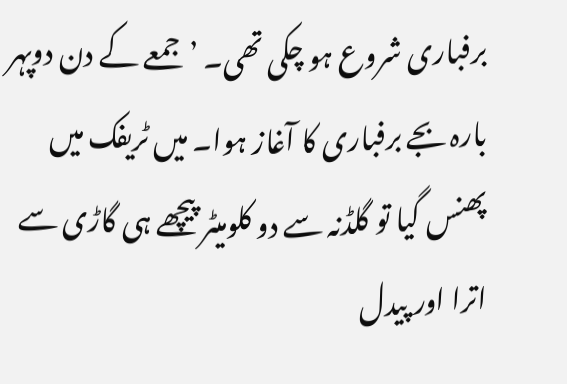برفباری شروع ہو چکی تھی۔ ’جمعے کے دن دوپہر بارہ بجے برفباری کا آغاز ہوا۔ میں ٹریفک میں پھنس گیا تو گلڈنہ سے دو کلومیٹر پیچھے ہی گاڑی سے اترا اور پیدل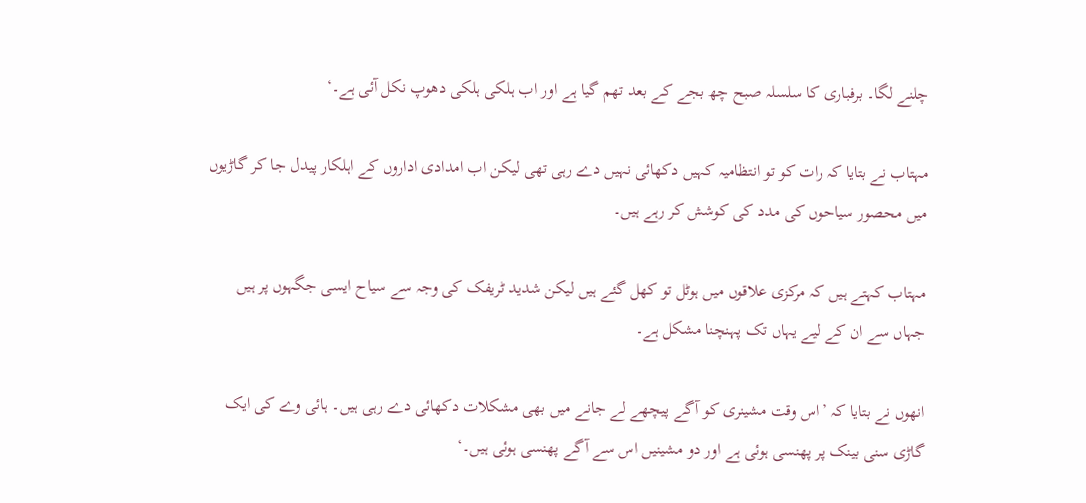چلنے لگا۔ برفباری کا سلسلہ صبح چھ بجے کے بعد تھم گیا ہے اور اب ہلکی ہلکی دھوپ نکل آئی ہے۔‘

مہتاب نے بتایا کہ رات کو تو انتظامیہ کہیں دکھائی نہیں دے رہی تھی لیکن اب امدادی اداروں کے اہلکار پیدل جا کر گاڑیوں میں محصور سیاحوں کی مدد کی کوشش کر رہے ہیں۔

مہتاب کہتے ہیں کہ مرکزی علاقوں میں ہوٹل تو کھل گئے ہیں لیکن شدید ٹریفک کی وجہ سے سیاح ایسی جگہوں پر ہیں جہاں سے ان کے لیے یہاں تک پہنچنا مشکل ہے۔

انھوں نے بتایا کہ ’اس وقت مشینری کو آگے پیچھے لے جانے میں بھی مشکلات دکھائی دے رہی ہیں۔ ہائی وے کی ایک گاڑی سنی بینک پر پھنسی ہوئی ہے اور دو مشینیں اس سے آگے پھنسی ہوئی ہیں۔‘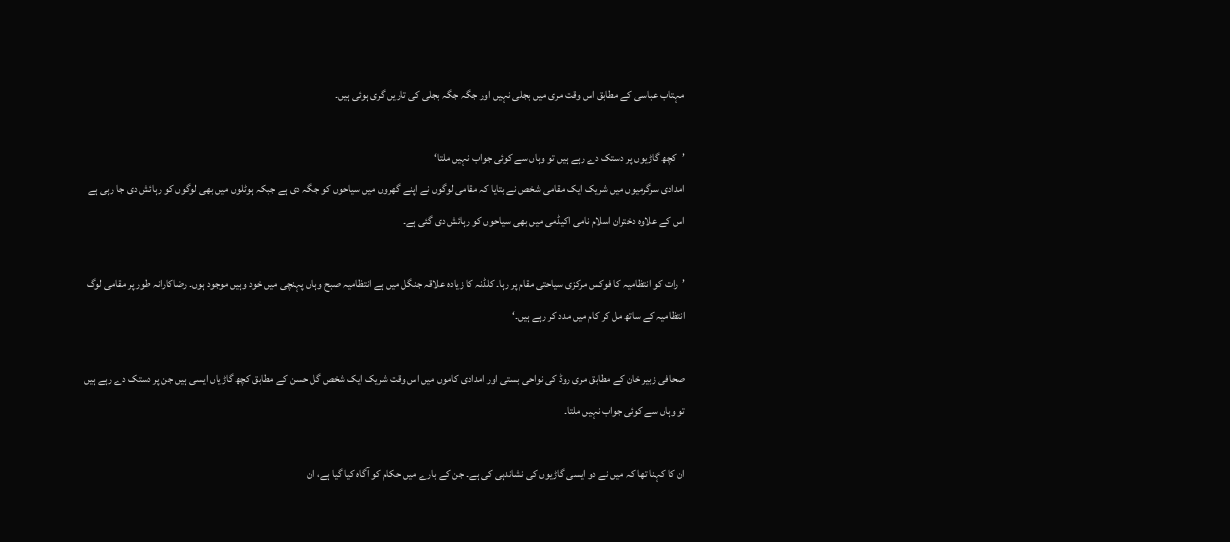مہتاب عباسی کے مطابق اس وقت مری میں بجلی نہیں اور جگہ جگہ بجلی کی تاریں گری ہوئی ہیں۔

’کچھ گاڑیوں پر دستک دے رہے ہیں تو وہاں سے کوئی جواب نہیں ملتا‘
امدادی سرگرمیوں میں شریک ایک مقامی شخص نے بتایا کہ مقامی لوگوں نے اپنے گھروں میں سیاحوں کو جگہ دی ہے جبکہ ہوٹلوں میں بھی لوگوں کو رہائش دی جا رہی ہے اس کے علاوہ دختران اسلام نامی اکیڈمی میں بھی سیاحوں کو رہائش دی گئی ہے۔

’رات کو انتظامیہ کا فوکس مرکزی سیاحتی مقام پر رہا۔ کلڈنہ کا زیادہ علاقہ جنگل میں ہے انتظامیہ صبح وہاں پہنچی میں خود وہیں موجود ہوں۔ رضاکارانہ طور پر مقامی لوگ انتظامیہ کے ساتھ مل کر کام میں مدد کر رہے ہیں۔‘

صحافی زبیر خان کے مطابق مری روڈ کی نواحی بستی اور امدادی کاموں میں اس وقت شریک ایک شخص گل حسن کے مطابق کچھ گاڑیاں ایسی ہیں جن پر دستک دے رہے ہیں تو وہاں سے کوئی جواب نہیں ملتا۔

ان کا کہنا تھا کہ میں نے دو ایسی گاڑیوں کی نشاندہی کی ہے۔ جن کے بارے میں حکام کو آگاہ کیا گیا ہے، ان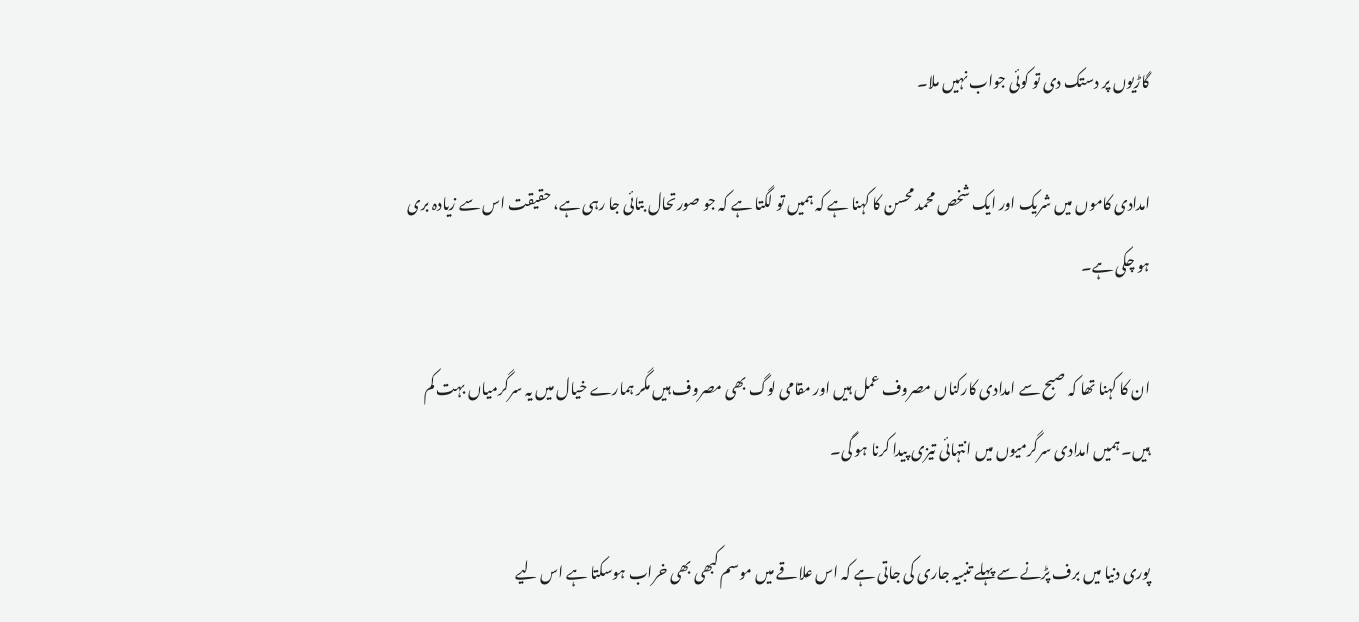گاڑیوں پر دستک دی تو کوئی جواب نہیں ملا۔

امدادی کاموں میں شریک اور ایک شخص محمد محسن کا کہنا ہے کہ ہمیں تو لگتا ہے کہ جو صورتحال بتائی جا رہی ہے، حقیقت اس سے زیادہ بری ہو چکی ہے۔

ان کا کہنا تھا کہ صبح سے امدادی کارکناں مصروف عمل ہیں اور مقامی لوگ بھی مصروف ہیں مگر ہمارے خیال میں یہ سرگرمیاں بہت کم ہیں۔ ہمیں امدادی سرگرمیوں میں انتہائی تیزی پیدا کرنا ہو گی۔

پوری دنیا میں برف پڑنے سے پہلے تنبیہ جاری کی جاتی ہے کہ اس علاقے میں موسم کبھی بھی خراب ہوسکتا ہے اس لیے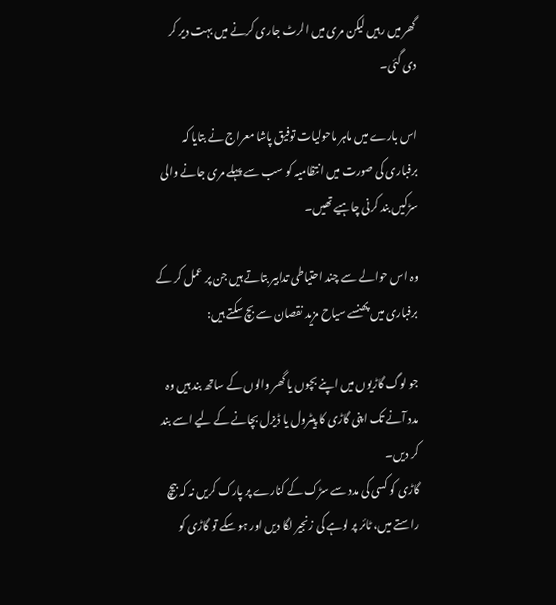گھر میں رہیں لیکن مری میں الرٹ جاری کرنے میں بہت دیر کر دی گئی۔

اس بارے میں ماہر ماحولیات توفیق پاشا معراج نے بتایا کہ برفباری کی صورت میں انتظامیہ کو سب سے پہلے مری جانے والی سڑکیں بند کرنی چاہیے تھیں۔

وہ اس حوالے سے چند احتیاطی تدابیر بتاتے ہیں جن پر عمل کر کے برفباری میں پھنسے سیاح مزید نقصان سے بچ سکتے ہیں:

جو لوگ گاڑیوں میں اپنے بچوں یا گھر والوں کے ساتھ بند ہیں وہ مدد آنے تک اپنی گاڑی کا پیٹرول یا ڈیزل بچانے کے لیے اسے بند کر دیں۔
گاڑی کو کسی کی مدد سے سڑک کے کنارے پر پارک کریں نہ کہ بیچ راستے میں، ٹائر پر لوہے کی زنجیر لگا دیں اور ہو سکے تو گاڑی کو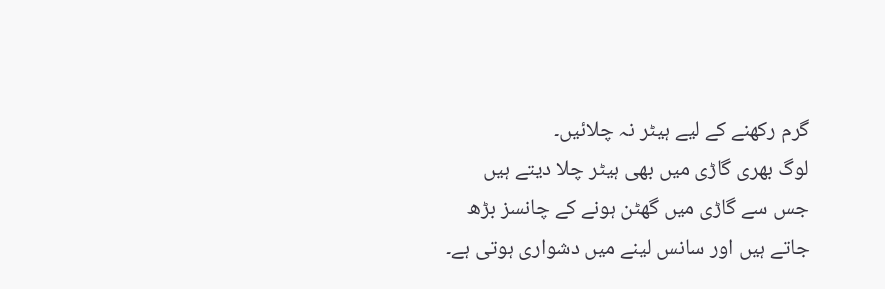گرم رکھنے کے لیے ہیٹر نہ چلائیں۔
لوگ بھری گاڑی میں بھی ہیٹر چلا دیتے ہیں جس سے گاڑی میں گھٹن ہونے کے چانسز بڑھ جاتے ہیں اور سانس لینے میں دشواری ہوتی ہے۔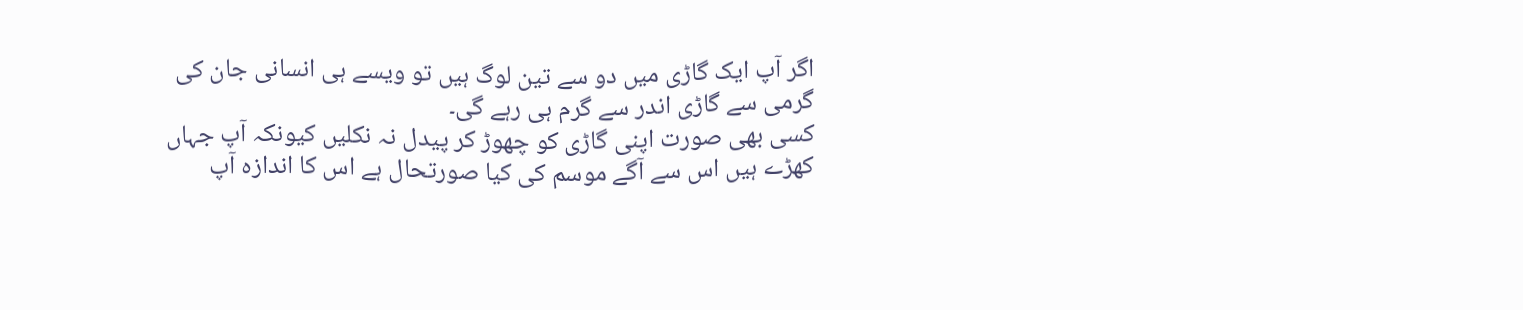اگر آپ ایک گاڑی میں دو سے تین لوگ ہیں تو ویسے ہی انسانی جان کی گرمی سے گاڑی اندر سے گرم ہی رہے گی۔
کسی بھی صورت اپنی گاڑی کو چھوڑ کر پیدل نہ نکلیں کیونکہ آپ جہاں کھڑے ہیں اس سے آگے موسم کی کیا صورتحال ہے اس کا اندازہ آپ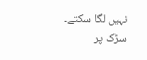نہیں لگا سکتے۔ سڑک پر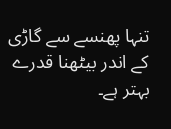تنہا پھنسے سے گاڑی کے اندر بیٹھنا قدرے بہتر ہے۔